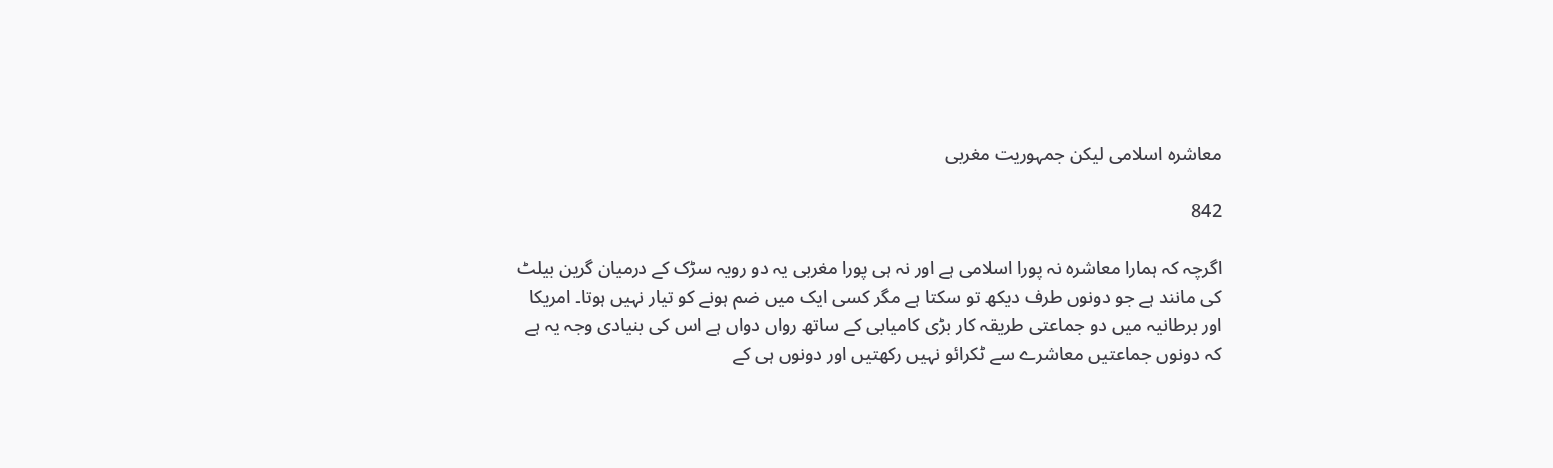معاشرہ اسلامی لیکن جمہوریت مغربی

842

اگرچہ کہ ہمارا معاشرہ نہ پورا اسلامی ہے اور نہ ہی پورا مغربی یہ دو رویہ سڑک کے درمیان گرین بیلٹ کی مانند ہے جو دونوں طرف دیکھ تو سکتا ہے مگر کسی ایک میں ضم ہونے کو تیار نہیں ہوتا۔ امریکا اور برطانیہ میں دو جماعتی طریقہ کار بڑی کامیابی کے ساتھ رواں دواں ہے اس کی بنیادی وجہ یہ ہے کہ دونوں جماعتیں معاشرے سے ٹکرائو نہیں رکھتیں اور دونوں ہی کے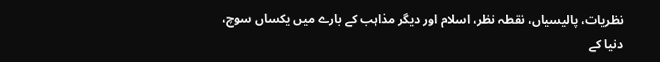نظریات، پالیسیاں، نقطہ نظر، اسلام اور دیگر مذاہب کے بارے میں یکساں سوچ، دنیا کے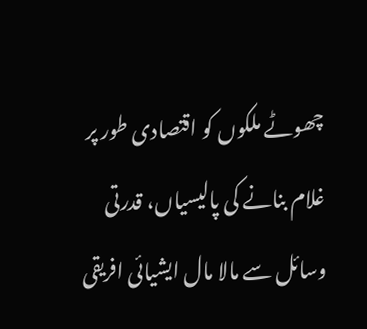چھوٹے ملکوں کو اقتصادی طور پر غلام بنانے کی پالیسیاں، قدرتی وسائل سے مالا مال ایشیائی افریقی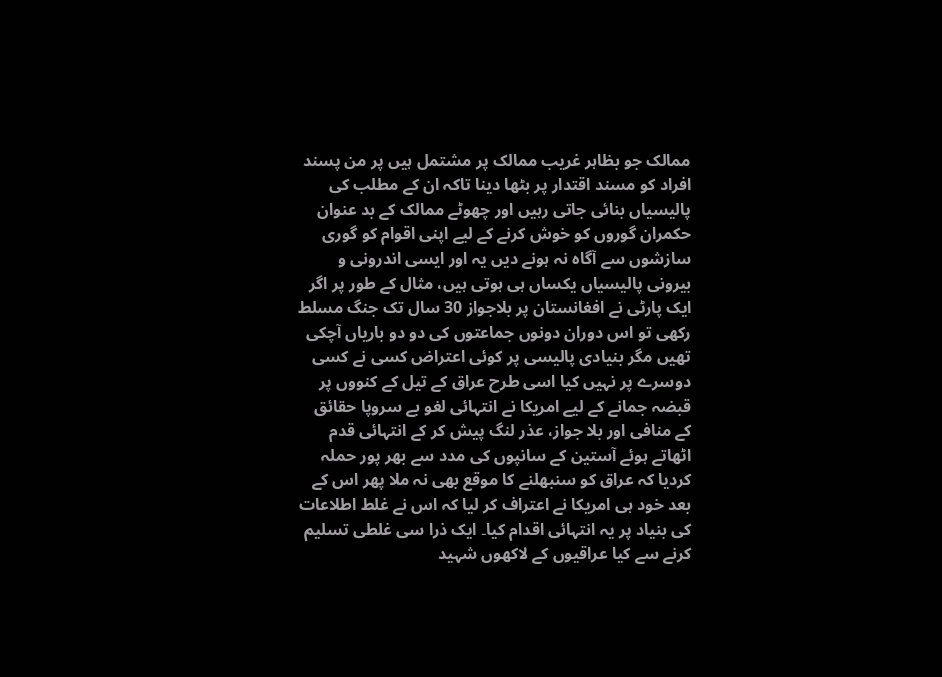ممالک جو بظاہر غریب ممالک پر مشتمل ہیں پر من پسند افراد کو مسند اقتدار پر بٹھا دینا تاکہ ان کے مطلب کی پالیسیاں بنائی جاتی رہیں اور چھوٹے ممالک کے بد عنوان حکمران گوروں کو خوش کرنے کے لیے اپنی اقوام کو گوری سازشوں سے آگاہ نہ ہونے دیں یہ اور ایسی اندرونی و بیرونی پالیسیاں یکساں ہی ہوتی ہیں، مثال کے طور پر اگر ایک پارٹی نے افغانستان پر بلاجواز 30 سال تک جنگ مسلط رکھی تو اس دوران دونوں جماعتوں کی دو دو باریاں آچکی تھیں مگر بنیادی پالیسی پر کوئی اعتراض کسی نے کسی دوسرے پر نہیں کیا اسی طرح عراق کے تیل کے کنووں پر قبضہ جمانے کے لیے امریکا نے انتہائی لغو بے سروپا حقائق کے منافی اور بلا جواز، عذر لنگ پیش کر کے انتہائی قدم اٹھاتے ہوئے آستین کے سانپوں کی مدد سے بھر پور حملہ کردیا کہ عراق کو سنبھلنے کا موقع بھی نہ ملا پھر اس کے بعد خود ہی امریکا نے اعتراف کر لیا کہ اس نے غلط اطلاعات کی بنیاد پر یہ انتہائی اقدام کیا۔ ایک ذرا سی غلطی تسلیم کرنے سے کیا عراقیوں کے لاکھوں شہید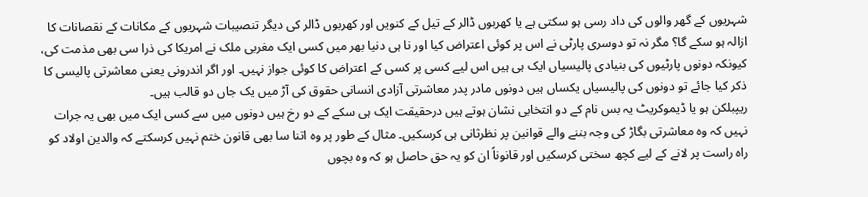شہریوں کے گھر والوں کی داد رسی ہو سکتی ہے یا کھربوں ڈالر کے تیل کے کنویں اور کھربوں ڈالر کی دیگر تنصیبات شہریوں کے مکانات کے نقصانات کا ازالہ ہو سکے گا؟ مگر نہ تو دوسری پارٹی نے اس پر کوئی اعتراض کیا اور نا ہی دنیا بھر میں کسی ایک مغربی ملک نے امریکا کی ذرا سی بھی مذمت کی، کیونکہ دونوں پارٹیوں کی بنیادی پالیسیاں ایک ہی ہیں اس لیے کسی پر کسی کے اعتراض کا کوئی جواز نہیں۔ اور اگر اندرونی یعنی معاشرتی پالیسی کا ذکر کیا جائے تو دونوں کی پالیسیاں یکساں ہیں دونوں مادر پدر معاشرتی آزادی انسانی حقوق کی آڑ میں یک جاں دو قالب ہیں۔
ریپبلکن ہو یا ڈیموکریٹ یہ بس نام کے دو انتخابی نشان ہوتے ہیں درحقیقت ایک ہی سکے کے دو رخ ہیں دونوں میں سے کسی ایک میں بھی یہ جرات نہیں کہ وہ معاشرتی بگاڑ کی وجہ بننے والے قوانین پر نظرثانی ہی کرسکیں۔ مثال کے طور پر وہ اتنا سا بھی قانون ختم نہیں کرسکتے کہ والدین اولاد کو راہ راست پر لانے کے لیے کچھ سختی کرسکیں اور قانوناً ان کو یہ حق حاصل ہو کہ وہ بچوں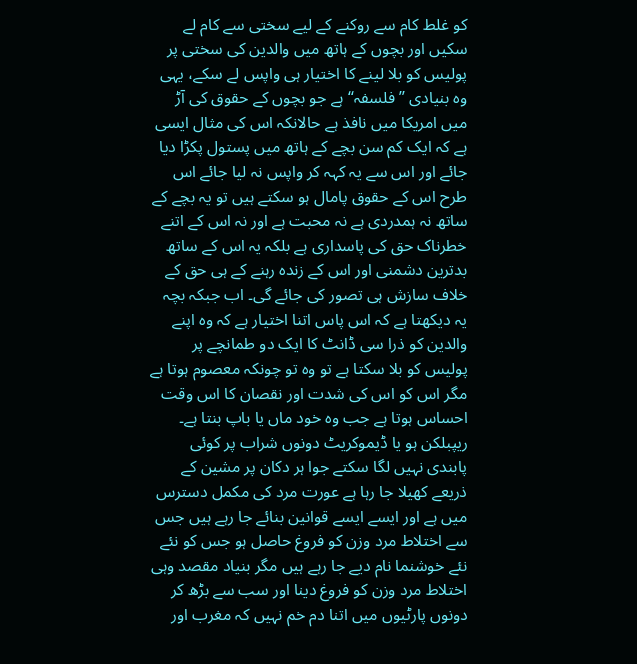کو غلط کام سے روکنے کے لیے سختی سے کام لے سکیں اور بچوں کے ہاتھ میں والدین کی سختی پر پولیس کو بلا لینے کا اختیار ہی واپس لے سکے، یہی وہ بنیادی ’’فلسفہ‘‘ ہے جو بچوں کے حقوق کی آڑ میں امریکا میں نافذ ہے حالانکہ اس کی مثال ایسی ہے کہ ایک کم سن بچے کے ہاتھ میں پستول پکڑا دیا جائے اور اس سے یہ کہہ کر واپس نہ لیا جائے اس طرح اس کے حقوق پامال ہو سکتے ہیں تو یہ بچے کے ساتھ نہ ہمدردی ہے نہ محبت ہے اور نہ اس کے اتنے خطرناک حق کی پاسداری ہے بلکہ یہ اس کے ساتھ بدترین دشمنی اور اس کے زندہ رہنے کے ہی حق کے خلاف سازش ہی تصور کی جائے گی۔ اب جبکہ بچہ یہ دیکھتا ہے کہ اس پاس اتنا اختیار ہے کہ وہ اپنے والدین کو ذرا سی ڈانٹ کا ایک دو طمانچے پر پولیس کو بلا سکتا ہے تو وہ تو چونکہ معصوم ہوتا ہے مگر اس کو اس کی شدت اور نقصان کا اس وقت احساس ہوتا ہے جب وہ خود ماں یا باپ بنتا ہے۔ ریپبلکن ہو یا ڈیموکریٹ دونوں شراب پر کوئی پابندی نہیں لگا سکتے جوا ہر دکان پر مشین کے ذریعے کھیلا جا رہا ہے عورت مرد کی مکمل دسترس میں ہے اور ایسے ایسے قوانین بنائے جا رہے ہیں جس سے اختلاط مرد وزن کو فروغ حاصل ہو جس کو نئے نئے خوشنما نام دیے جا رہے ہیں مگر بنیاد مقصد وہی اختلاط مرد وزن کو فروغ دینا اور سب سے بڑھ کر دونوں پارٹیوں میں اتنا دم خم نہیں کہ مغرب اور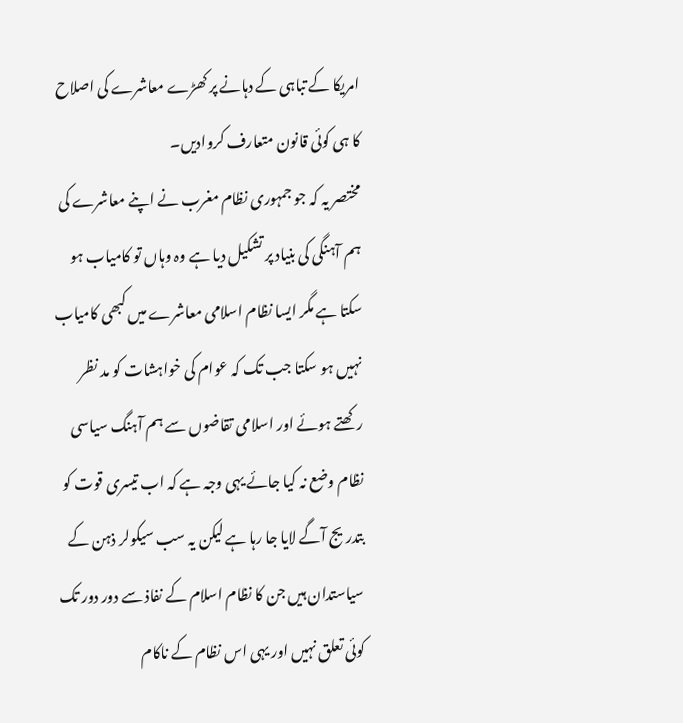امریکا کے تباہی کے دہانے پر کھڑے معاشرے کی اصلاح کا ہی کوئی قانون متعارف کروادیں۔
مختصر یہ کہ جو جمہوری نظام مغرب نے اپنے معاشرے کی ہم آہنگی کی بنیاد پر تشکیل دیا ہے وہ وہاں تو کامیاب ہو سکتا ہے مگر ایسا نظام اسلامی معاشرے میں کبھی کامیاب نہیں ہو سکتا جب تک کہ عوام کی خواہشات کو مد نظر رکھتے ہوئے اور اسلامی تقاضوں سے ہم آہنگ سیاسی نظام وضع نہ کیا جائے یہی وجہ ہے کہ اب تیسری قوت کو بتدریج آگے لایا جا رہا ہے لیکن یہ سب سیکولر ذہن کے سیاستدان ہیں جن کا نظام اسلام کے نفاذ سے دور دور تک کوئی تعلق نہیں اور یہی اس نظام کے ناکام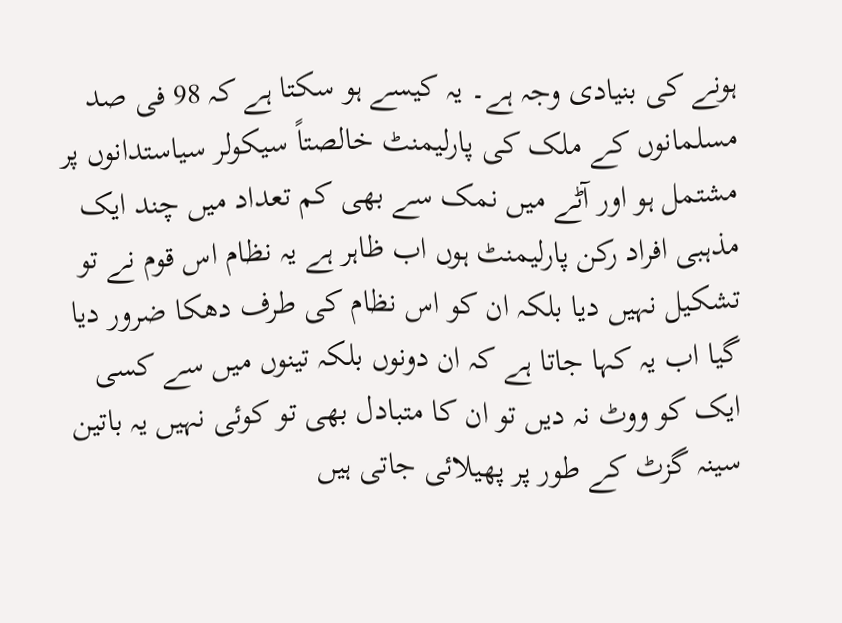ہونے کی بنیادی وجہ ہے۔ یہ کیسے ہو سکتا ہے کہ 98 فی صد مسلمانوں کے ملک کی پارلیمنٹ خالصتاً سیکولر سیاستدانوں پر مشتمل ہو اور آٹے میں نمک سے بھی کم تعداد میں چند ایک مذہبی افراد رکن پارلیمنٹ ہوں اب ظاہر ہے یہ نظام اس قوم نے تو تشکیل نہیں دیا بلکہ ان کو اس نظام کی طرف دھکا ضرور دیا گیا اب یہ کہا جاتا ہے کہ ان دونوں بلکہ تینوں میں سے کسی ایک کو ووٹ نہ دیں تو ان کا متبادل بھی تو کوئی نہیں یہ باتین سینہ گزٹ کے طور پر پھیلائی جاتی ہیں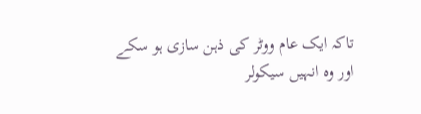تاکہ ایک عام ووٹر کی ذہن سازی ہو سکے اور وہ انہیں سیکولر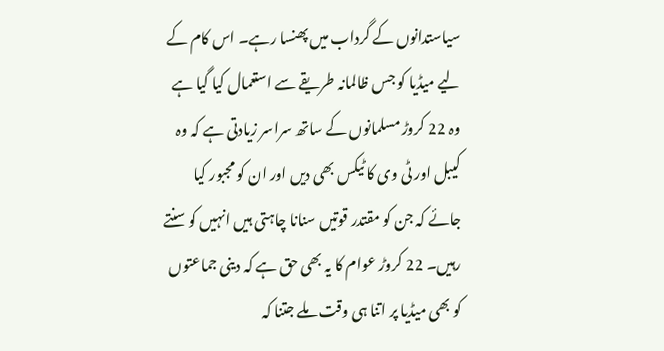سیاستدانوں کے گرداب میں پھنسا رہے۔ اس کام کے لیے میڈیا کو جس ظالمانہ طریقے سے استعمال کیا گیا ہے وہ 22 کروڑ مسلمانوں کے ساتھ سراسر زیادتی ہے کہ وہ کیبل اور ٹی وی کا ٹیکس بھی دیں اور ان کو مجبور کیا جائے کہ جن کو مقتدر قوتیں سنانا چاہتی ہیں انہیں کو سنتے رہیں۔ 22 کروڑ عوام کا یہ بھی حق ہے کہ دینی جماعتوں کو بھی میڈیا پر اتنا ہی وقت ملے جتنا کہ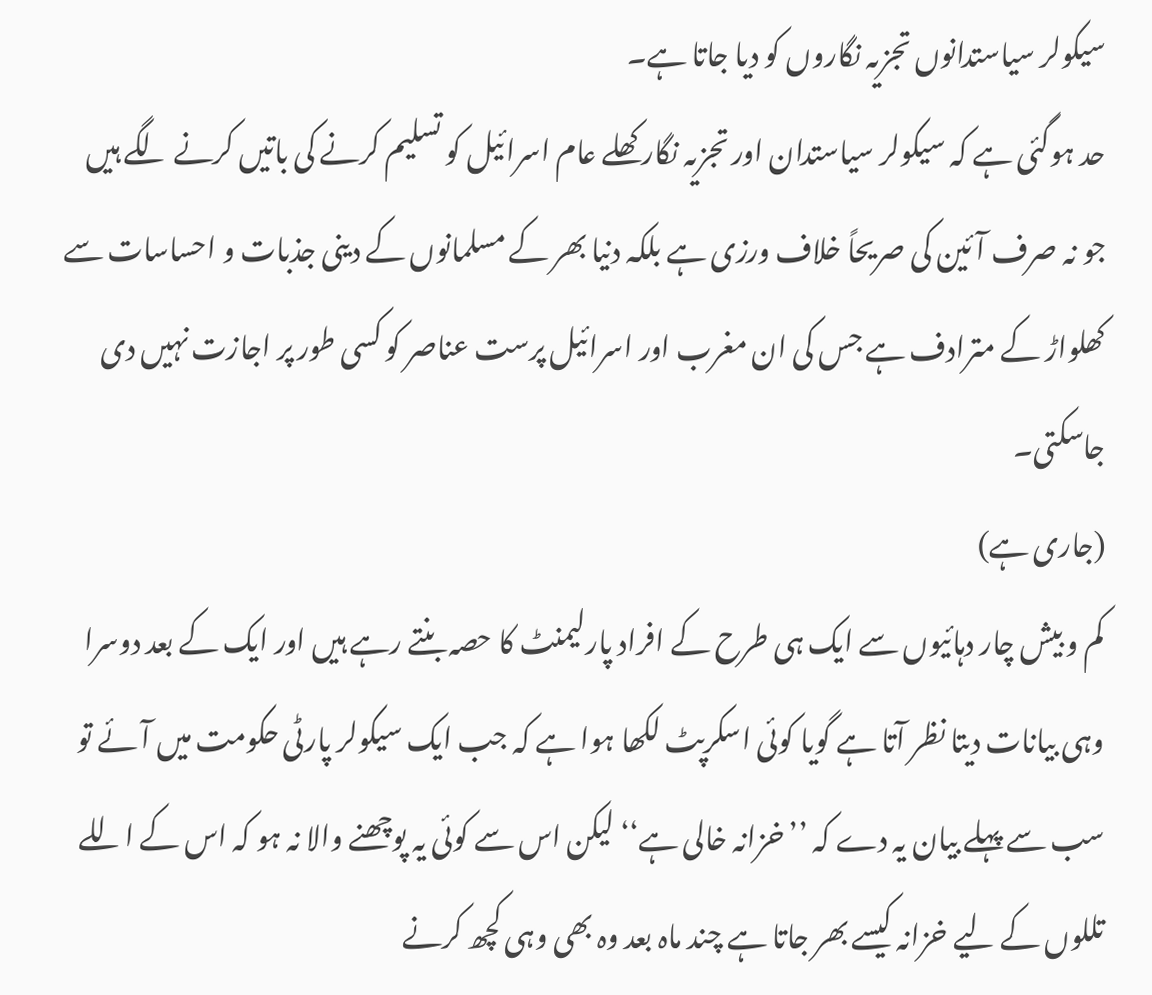سیکولر سیاستدانوں تجزیہ نگاروں کو دیا جاتا ہے۔
حد ہوگئی ہے کہ سیکولر سیاستدان اور تجزیہ نگار کھلے عام اسرائیل کو تسلیم کرنے کی باتیں کرنے لگے ہیں جو نہ صرف آئین کی صریحاً خلاف ورزی ہے بلکہ دنیا بھر کے مسلمانوں کے دینی جذبات و احساسات سے کھلواڑ کے مترادف ہے جس کی ان مغرب اور اسرائیل پرست عناصر کو کسی طور پر اجازت نہیں دی جاسکتی۔
(جاری ہے)
کم و بیش چار دہائیوں سے ایک ہی طرح کے افراد پارلیمنٹ کا حصہ بنتے رہے ہیں اور ایک کے بعد دوسرا وہی بیانات دیتا نظر آتا ہے گویا کوئی اسکرپٹ لکھا ہوا ہے کہ جب ایک سیکولر پارٹی حکومت میں آئے تو سب سے پہلے بیان یہ دے کہ ’’خزانہ خالی ہے‘‘ لیکن اس سے کوئی یہ پوچھنے والا نہ ہو کہ اس کے اللے تللوں کے لیے خزانہ کیسے بھر جاتا ہے چند ماہ بعد وہ بھی وہی کچھ کرنے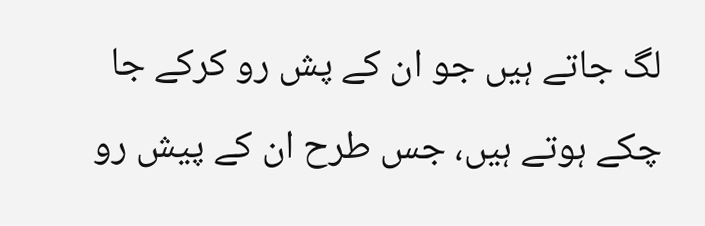لگ جاتے ہیں جو ان کے پش رو کرکے جا چکے ہوتے ہیں، جس طرح ان کے پیش رو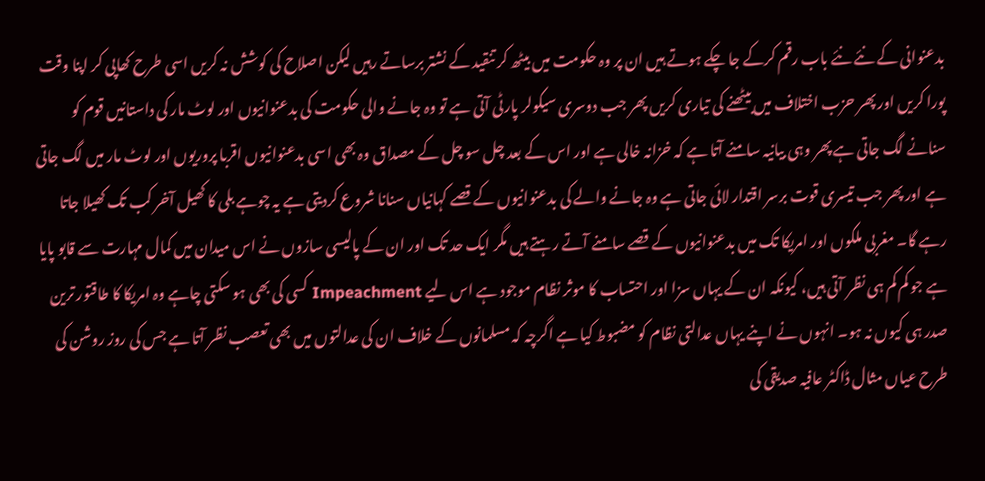بدعنوانی کے نئے نئے باب رقم کرکے جا چکے ہوتے ہیں ان پر وہ حکومت میں بیٹھ کر تنقید کے نشتر برساتے رہیں لیکن اصلاح کی کوشش نہ کریں اسی طرح کھاپی کر اپنا وقت پورا کریں اور پھر حزب اختلاف میں بیٹھنے کی تیاری کریں پھر جب دوسری سیکولر پارٹی آتی ہے تو وہ جانے والی حکومت کی بدعنوانیوں اور لوٹ مار کی داستانیں قوم کو سنانے لگ جاتی ہے پھر وہی بیانیہ سامنے آتا ہے کہ خزانہ خالی ہے اور اس کے بعد چل سو چل کے مصداق وہ بھی اسی بدعنوانیوں اقربا پروریوں اور لوٹ مار میں لگ جاتی ہے اور پھر جب تیسری قوت برسر اقتدار لائی جاتی ہے وہ جانے والے کی بدعنوانیوں کے قصے کہانیاں سنانا شروع کردیتی ہے یہ چوہے بلی کا کھیل آخر کب تک کھیلا جاتا رہے گا۔ مغربی ملکوں اور امریکا تک میں بدعنوانیوں کے قصے سامنے آتے رہتے ہیں مگر ایک حد تک اور ان کے پالیسی سازوں نے اس میدان میں کمال مہارت سے قابو پایا ہے جو کم کم ہی نظر آتی ہیں، کیونکہ ان کے یہاں سزا اور احتساب کا موثر نظام موجود ہے اس لیے Impeachment کسی کی بھی ہو سکتی چاہے وہ امریکا کا طاقتور ترین صدر ہی کیوں نہ ہو۔ انہوں نے اپنے یہاں عدالتی نظام کو مضبوط کیا ہے اگرچہ کہ مسلمانوں کے خلاف ان کی عدالتوں میں بھی تعصب نظر آتا ہے جس کی روز روشن کی طرح عیاں مثال ڈاکٹر عافیہ صدیقی کی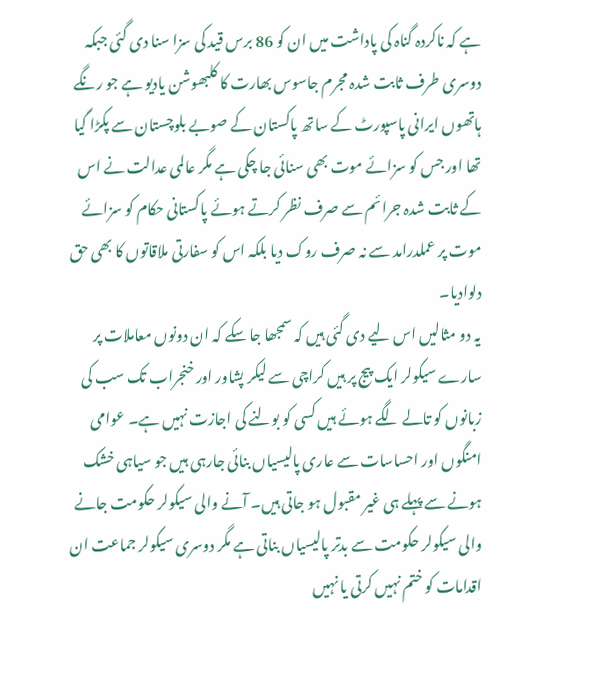ہے کہ ناکردہ گناہ کی پاداشت میں ان کو 86 برس قید کی سزا سنا دی گئی جبکہ دوسری طرف ثابت شدہ مجرم جاسوس بھارت کا کلبھوشن یادیو ہے جو رنگے ہاتھوں ایرانی پاسپورٹ کے ساتھ پاکستان کے صوبے بلوچستان سے پکڑا گیا تھا اور جس کو سزائے موت بھی سنائی جا چکی ہے مگر عالمی عدالت نے اس کے ثابت شدہ جرائم سے صرف نظر کرتے ہوئے پاکستانی حکام کو سزائے موت پر عملدرامد سے نہ صرف روک دیا بلکہ اس کو سفارتی ملاقاتوں کا بھی حق دلوادیا۔
یہ دو مثالیں اس لیے دی گئی ہیں کہ سمجھا جا سکے کہ ان دونوں معاملات پر سارے سیکولر ایک پیج پر ہیں کراچی سے لیکر پشاور اور خنجراب تک سب کی زبانوں کو تالے لگے ہوئے ہیں کسی کو بولنے کی اجازت نہیں ہے۔ عوامی امنگوں اور احساسات سے عاری پالیسیاں بنائی جارہی ہیں جو سیاہی خشک ہونے سے پہلے ہی غیر مقبول ہو جاتی ہیں۔ آنے والی سیکولر حکومت جانے والی سیکولر حکومت سے بدتر پالیسیاں بناتی ہے مگر دوسری سیکولر جماعت ان اقدامات کو ختم نہیں کرتی یا نہیں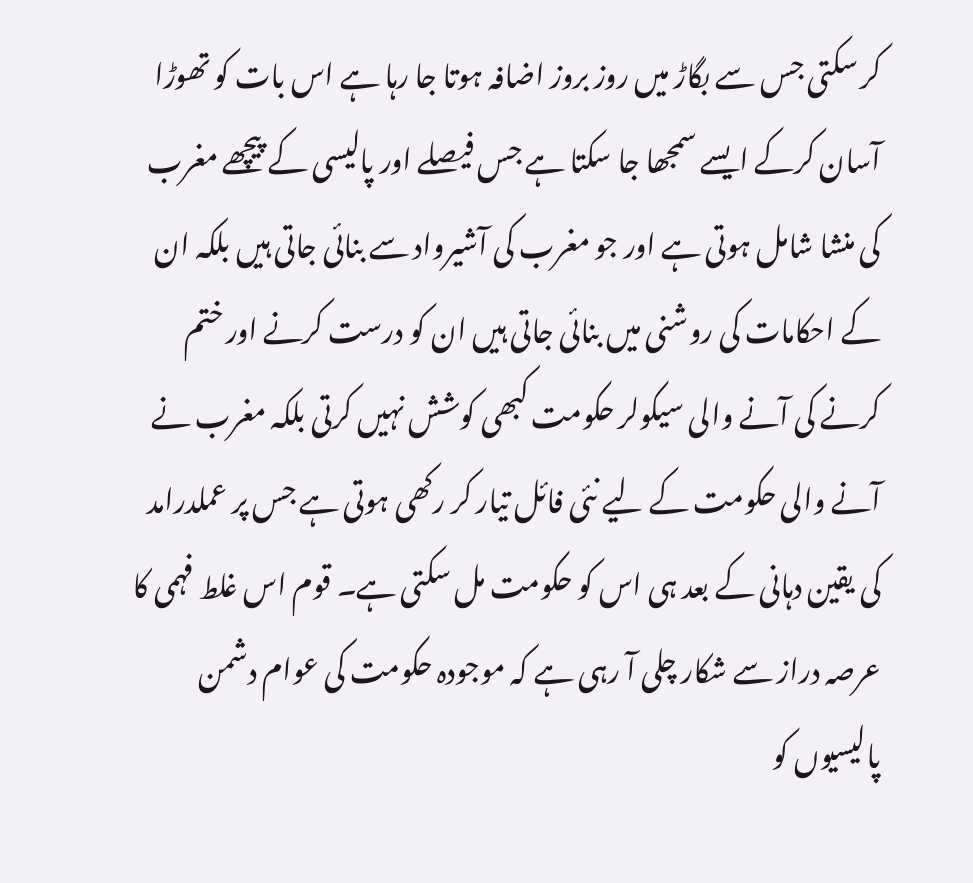کر سکتی جس سے بگاڑ میں روز بروز اضافہ ہوتا جا رہا ہے اس بات کو تھوڑا آسان کرکے ایسے سمجھا جا سکتا ہے جس فیصلے اور پالیسی کے پیچھے مغرب کی منشا شامل ہوتی ہے اور جو مغرب کی آشیرواد سے بنائی جاتی ہیں بلکہ ان کے احکامات کی روشنی میں بنائی جاتی ہیں ان کو درست کرنے اور ختم کرنے کی آنے والی سیکولر حکومت کبھی کوشش نہیں کرتی بلکہ مغرب نے آنے والی حکومت کے لیے نئی فائل تیار کر رکھی ہوتی ہے جس پر عملدرامد کی یقین دہانی کے بعد ہی اس کو حکومت مل سکتی ہے۔ قوم اس غلط فہمی کا عرصہ دراز سے شکار چلی آ رہی ہے کہ موجودہ حکومت کی عوام دشمن پالیسیوں کو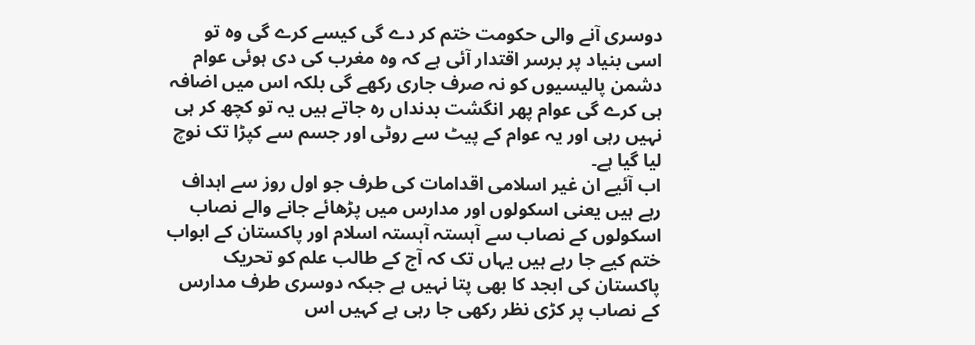دوسری آنے والی حکومت ختم کر دے گی کیسے کرے گی وہ تو اسی بنیاد پر برسر اقتدار آئی ہے کہ وہ مغرب کی دی ہوئی عوام دشمن پالیسیوں کو نہ صرف جاری رکھے گی بلکہ اس میں اضافہ ہی کرے گی عوام پھر انگشت بدنداں رہ جاتے ہیں یہ تو کچھ کر ہی نہیں رہی اور یہ عوام کے پیٹ سے روٹی اور جسم سے کپڑا تک نوچ لیا گیا ہے۔
اب آئیے ان غیر اسلامی اقدامات کی طرف جو اول روز سے اہداف رہے ہیں یعنی اسکولوں اور مدارس میں پڑھائے جانے والے نصاب اسکولوں کے نصاب سے آہستہ آہستہ اسلام اور پاکستان کے ابواب ختم کیے جا رہے ہیں یہاں تک کہ آج کے طالب علم کو تحریک پاکستان کی ابجد کا بھی پتا نہیں ہے جبکہ دوسری طرف مدارس کے نصاب پر کڑی نظر رکھی جا رہی ہے کہیں اس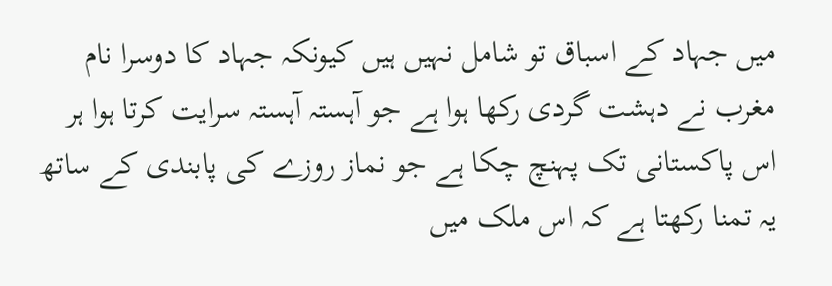میں جہاد کے اسباق تو شامل نہیں ہیں کیونکہ جہاد کا دوسرا نام مغرب نے دہشت گردی رکھا ہوا ہے جو آہستہ آہستہ سرایت کرتا ہوا ہر اس پاکستانی تک پہنچ چکا ہے جو نماز روزے کی پابندی کے ساتھ یہ تمنا رکھتا ہے کہ اس ملک میں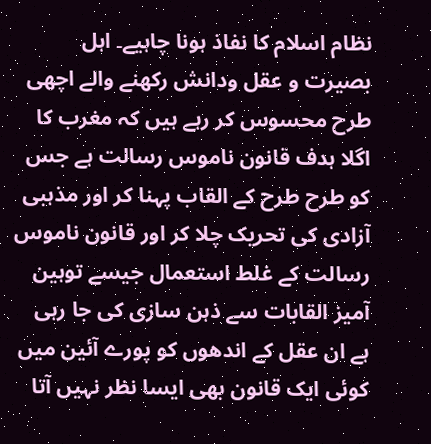نظام اسلام کا نفاذ ہونا چاہیے۔ اہل بصیرت و عقل ودانش رکھنے والے اچھی طرح محسوس کر رہے ہیں کہ مغرب کا اگلا ہدف قانون ناموس رسالت ہے جس کو طرح طرح کے القاب پہنا کر اور مذہبی آزادی کی تحریک چلا کر اور قانون ناموس رسالت کے غلط استعمال جیسے توہین آمیز القابات سے ذہن سازی کی جا رہی ہے ان عقل کے اندھوں کو پورے آئین میں کوئی ایک قانون بھی ایسا نظر نہیں آتا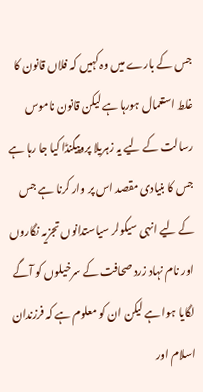جس کے بارے میں وہ کہیں کہ فلاں قانون کا غلط استعمال ہورہا ہے لیکن قانون ناموس رسالت کے لیے یہ زہریلا پروپیگنڈا کیا جا رہا ہے جس کا بنیادی مقصد اس پر وار کرنا ہے جس کے لیے انہی سیکولر سیاستدانوں تجزیہ نگاروں اور نام نہاد زرد صحافت کے سرخیلوں کو آگے لگایا ہوا ہے لیکن ان کو معلوم ہے کہ فرزندان اسلام اور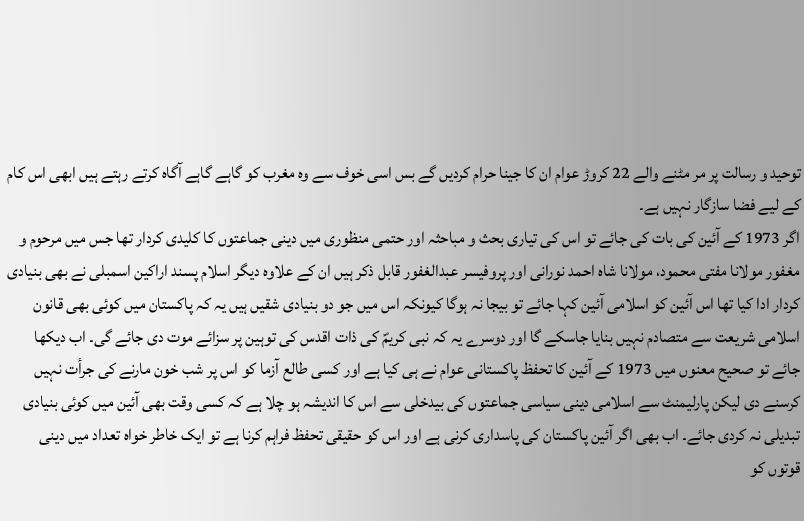توحید و رسالت پر مر مٹنے والے 22 کروڑ عوام ان کا جینا حرام کردیں گے بس اسی خوف سے وہ مغرب کو گاہے گاہے آگاہ کرتے رہتے ہیں ابھی اس کام کے لیے فضا سازگار نہیں ہے۔
اگر 1973 کے آئین کی بات کی جائے تو اس کی تیاری بحث و مباحثہ اور حتمی منظوری میں دینی جماعتوں کا کلیدی کردار تھا جس میں مرحوم و مغفور مولانا مفتی محمود، مولانا شاہ احمد نورانی اور پروفیسر عبدالغفور قابل ذکر ہیں ان کے علاوہ دیگر اسلام پسند اراکین اسمبلی نے بھی بنیادی کردار ادا کیا تھا اس آئین کو اسلامی آئین کہا جائے تو بیجا نہ ہوگا کیونکہ اس میں جو دو بنیادی شقیں ہیں یہ کہ پاکستان میں کوئی بھی قانون اسلامی شریعت سے متصادم نہیں بنایا جاسکے گا اور دوسرے یہ کہ نبی کریمؐ کی ذات اقدس کی توہین پر سزائے موت دی جائے گی۔ اب دیکھا جائے تو صحیح معنوں میں 1973 کے آئین کا تحفظ پاکستانی عوام نے ہی کیا ہے اور کسی طالع آزما کو اس پر شب خون مارنے کی جرأت نہیں کرسنے دی لیکن پارلیمنٹ سے اسلامی دینی سیاسی جماعتوں کی بیدخلی سے اس کا اندیشہ ہو چلا ہے کہ کسی وقت بھی آئین میں کوئی بنیادی تبدیلی نہ کردی جائے۔ اب بھی اگر آئین پاکستان کی پاسداری کرنی ہے اور اس کو حقیقی تحفظ فراہم کرنا ہے تو ایک خاطر خواہ تعداد میں دینی قوتوں کو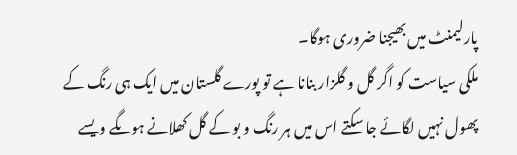پارلیمنٹ میں بھیجنا ضروری ہوگا۔
ملکی سیاست کو اگر گل و گلزار بنانا ہے تو پورے گلستان میں ایک ہی رنگ کے پھول نہیں لگائے جا سکتے اس میں ہر رنگ و بو کے گل کھلانے ہوںگے ویسے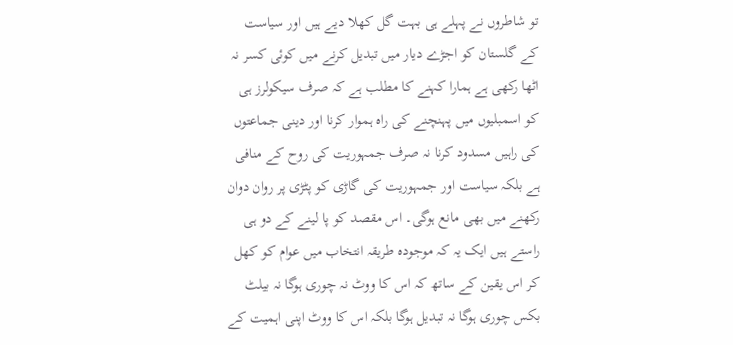تو شاطروں نے پہلے ہی بہت گل کھلا دیے ہیں اور سیاست کے گلستان کو اجڑے دیار میں تبدیل کرنے میں کوئی کسر نہ اٹھا رکھی ہے ہمارا کہنے کا مطلب ہے کہ صرف سیکولرز ہی کو اسمبلیوں میں پہنچنے کی راہ ہموار کرنا اور دینی جماعتوں کی راہیں مسدود کرنا نہ صرف جمہوریت کی روح کے منافی ہے بلکہ سیاست اور جمہوریت کی گاڑی کو پٹڑی پر روان دوان رکھنے میں بھی مانع ہوگی۔ اس مقصد کو پا لینے کے دو ہی راستے ہیں ایک یہ کہ موجودہ طریقہ انتخاب میں عوام کو کھل کر اس یقین کے ساتھ کہ اس کا ووٹ نہ چوری ہوگا نہ بیلٹ بکس چوری ہوگا نہ تبدیل ہوگا بلکہ اس کا ووٹ اپنی اہمیت کے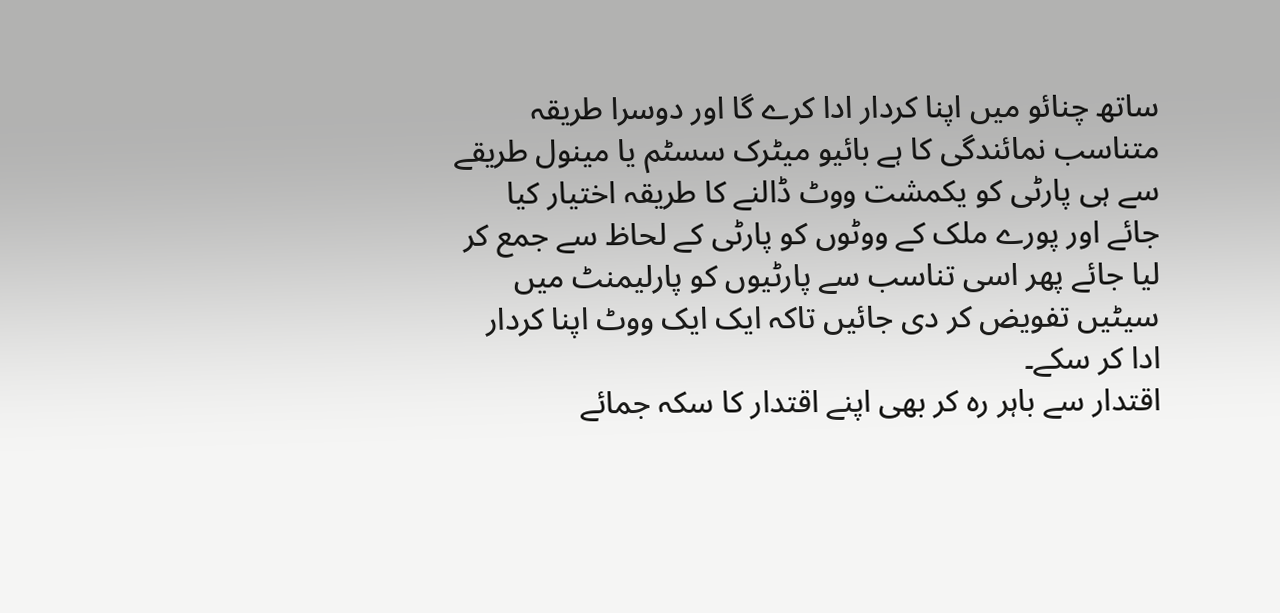ساتھ چنائو میں اپنا کردار ادا کرے گا اور دوسرا طریقہ متناسب نمائندگی کا ہے بائیو میٹرک سسٹم یا مینول طریقے سے ہی پارٹی کو یکمشت ووٹ ڈالنے کا طریقہ اختیار کیا جائے اور پورے ملک کے ووٹوں کو پارٹی کے لحاظ سے جمع کر لیا جائے پھر اسی تناسب سے پارٹیوں کو پارلیمنٹ میں سیٹیں تفویض کر دی جائیں تاکہ ایک ایک ووٹ اپنا کردار ادا کر سکے۔
اقتدار سے باہر رہ کر بھی اپنے اقتدار کا سکہ جمائے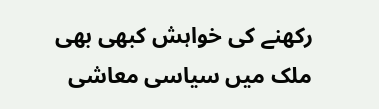رکھنے کی خواہش کبھی بھی ملک میں سیاسی معاشی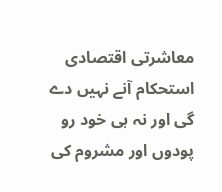معاشرتی اقتصادی استحکام آنے نہیں دے گی اور نہ ہی خود رو پودوں اور مشروم کی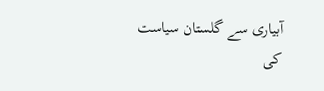آبیاری سے گلستان سیاست کی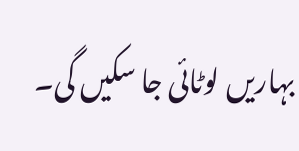بہاریں لوٹائی جا سکیں گی۔